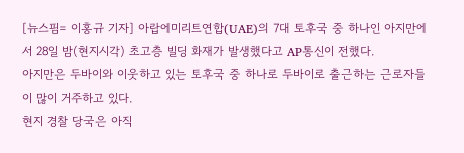[뉴스핌= 이홍규 기자] 아랍에미리트연합(UAE)의 7대 토후국 중 하나인 아지만에서 28일 밤(현지시각) 초고층 빌딩 화재가 발생했다고 AP통신이 전했다.
아지만은 두바이와 이웃하고 있는 토후국 중 하나로 두바이로 출근하는 근로자들이 많이 거주하고 있다.
현지 경찰 당국은 아직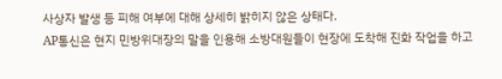사상자 발생 등 피해 여부에 대해 상세히 밝히지 않은 상태다.
AP통신은 현지 민방위대장의 말을 인용해 소방대원들이 현장에 도착해 진화 작업을 하고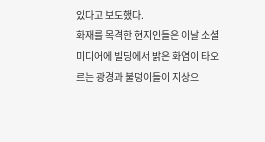있다고 보도했다.
화재를 목격한 현지인들은 이날 소셜 미디어에 빌딩에서 밝은 화염이 타오르는 광경과 불덩이들이 지상으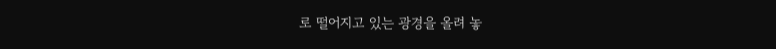로 떨어지고 있는 광경을 올려 놓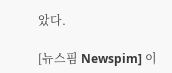았다.

[뉴스핌 Newspim] 이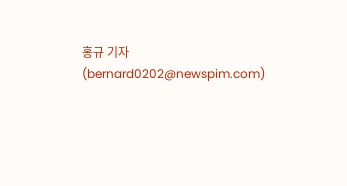홍규 기자 (bernard0202@newspim.com)